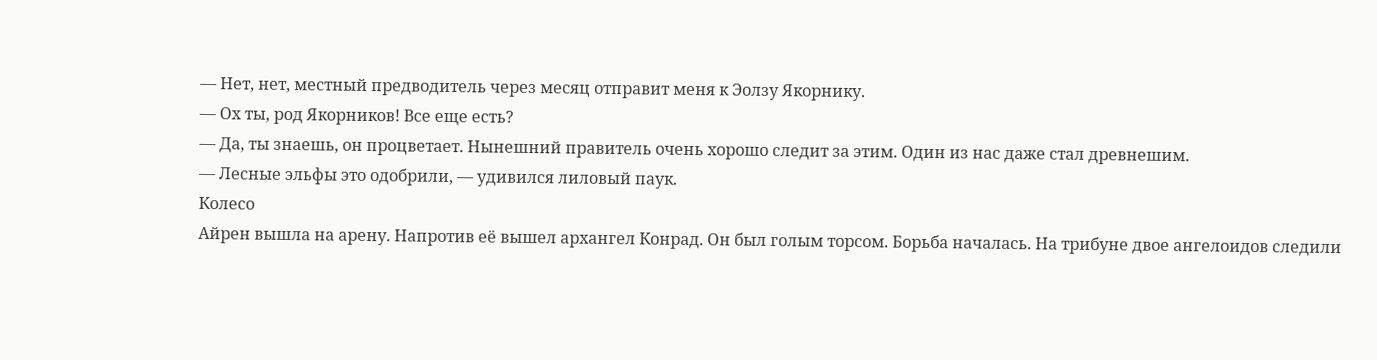— Нет, нет, местный предводитель через месяц отправит меня к Эолзу Якорнику.
— Ох ты, род Якорников! Все еще есть?
— Да, ты знаешь, он процветает. Нынешний правитель очень хорошо следит за этим. Один из нас даже стал древнешим.
— Лесные эльфы это одобрили, — удивился лиловый паук.
Колесо
Айрен вышла на арену. Напротив её вышел архангел Конрад. Он был голым торсом. Борьба началась. На трибуне двое ангелоидов следили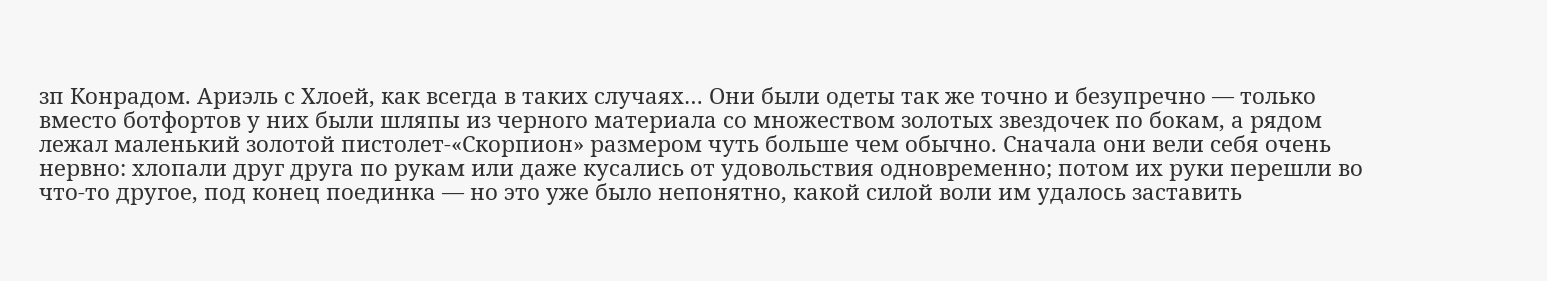зп Конрадом. Ариэль с Хлоей, как всегда в таких случаях… Они были одеты так же точно и безупречно — только вместо ботфортов у них были шляпы из черного материала со множеством золотых звездочек по бокам, а рядом лежал маленький золотой пистолет-«Скорпион» размером чуть больше чем обычно. Сначала они вели себя очень нервно: хлопали друг друга по рукам или даже кусались от удовольствия одновременно; потом их руки перешли во что-то другое, под конец поединка — но это уже было непонятно, какой силой воли им удалось заставить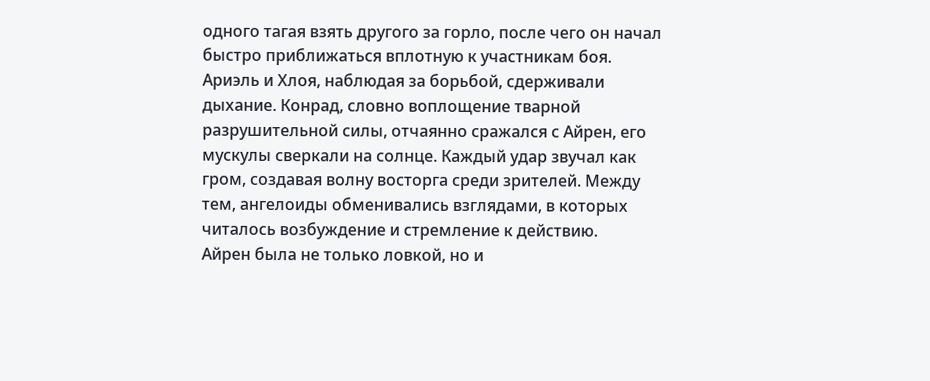одного тагая взять другого за горло, после чего он начал быстро приближаться вплотную к участникам боя.
Ариэль и Хлоя, наблюдая за борьбой, сдерживали дыхание. Конрад, словно воплощение тварной разрушительной силы, отчаянно сражался с Айрен, его мускулы сверкали на солнце. Каждый удар звучал как гром, создавая волну восторга среди зрителей. Между тем, ангелоиды обменивались взглядами, в которых читалось возбуждение и стремление к действию.
Айрен была не только ловкой, но и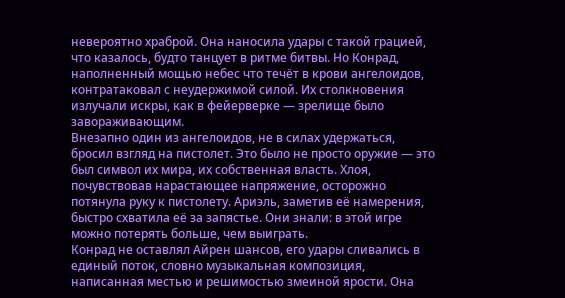невероятно храброй. Она наносила удары с такой грацией, что казалось, будто танцует в ритме битвы. Но Конрад, наполненный мощью небес что течёт в крови ангелоидов, контратаковал с неудержимой силой. Их столкновения излучали искры, как в фейерверке — зрелище было завораживающим.
Внезапно один из ангелоидов, не в силах удержаться, бросил взгляд на пистолет. Это было не просто оружие — это был символ их мира, их собственная власть. Хлоя, почувствовав нарастающее напряжение, осторожно потянула руку к пистолету. Ариэль, заметив её намерения, быстро схватила её за запястье. Они знали: в этой игре можно потерять больше, чем выиграть.
Конрад не оставлял Айрен шансов, его удары сливались в единый поток, словно музыкальная композиция, написанная местью и решимостью змеиной ярости. Она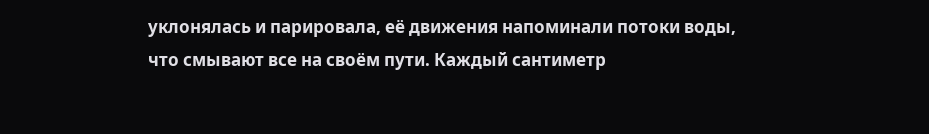уклонялась и парировала, её движения напоминали потоки воды, что смывают все на своём пути. Каждый сантиметр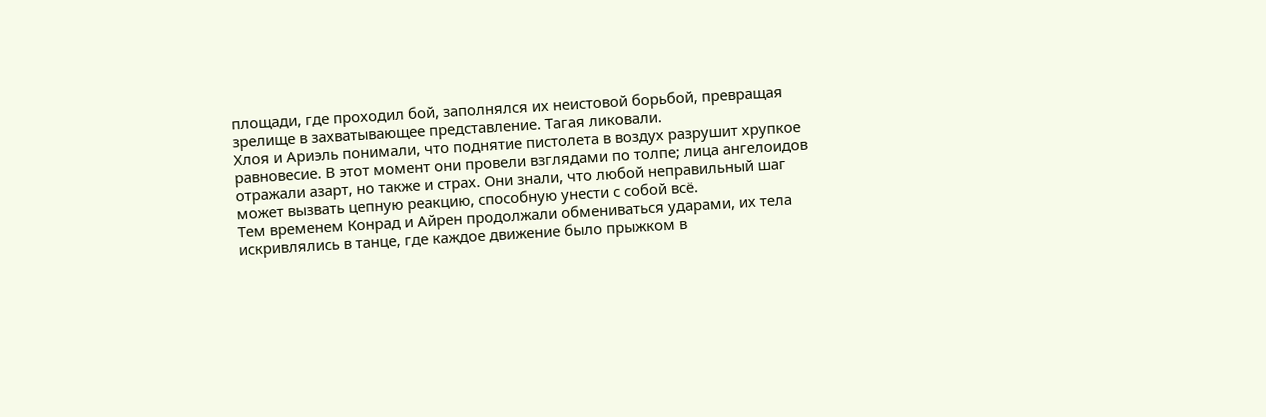площади, где проходил бой, заполнялся их неистовой борьбой, превращая зрелище в захватывающее представление. Тагая ликовали.
Хлоя и Ариэль понимали, что поднятие пистолета в воздух разрушит хрупкое равновесие. В этот момент они провели взглядами по толпе; лица ангелоидов отражали азарт, но также и страх. Они знали, что любой неправильный шаг может вызвать цепную реакцию, способную унести с собой всё.
Тем временем Конрад и Айрен продолжали обмениваться ударами, их тела искривлялись в танце, где каждое движение было прыжком в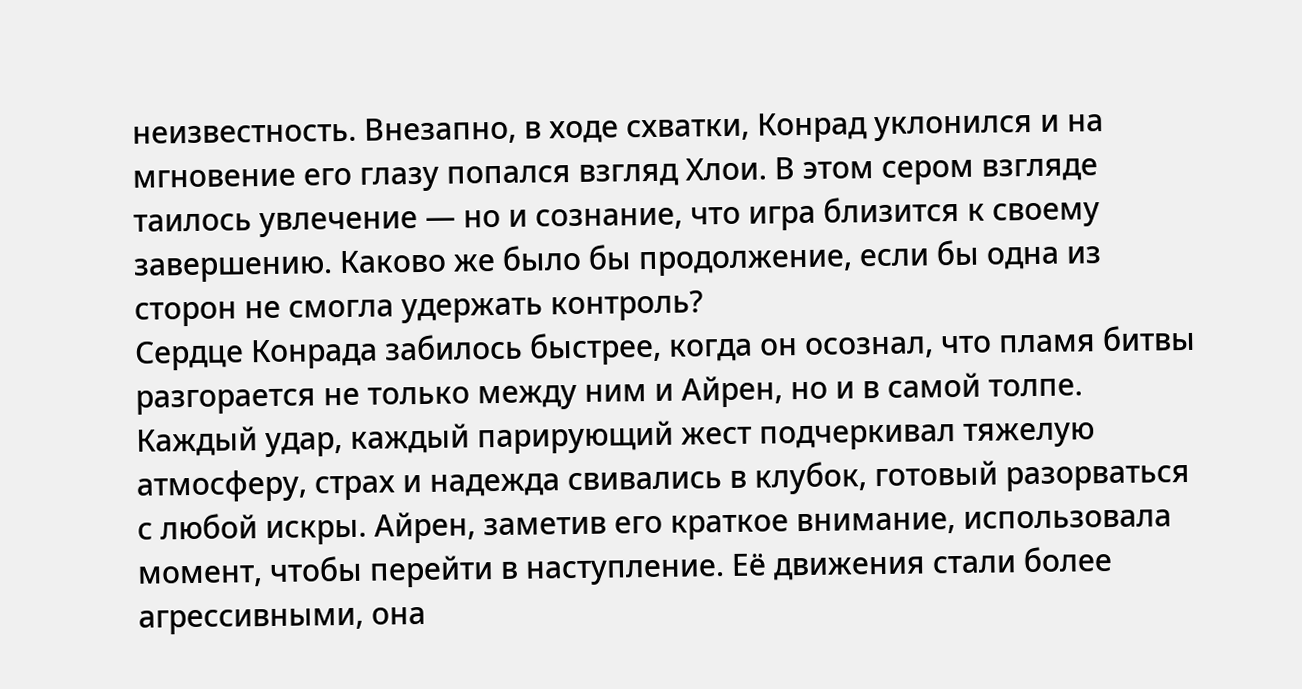неизвестность. Внезапно, в ходе схватки, Конрад уклонился и на мгновение его глазу попался взгляд Хлои. В этом сером взгляде таилось увлечение — но и сознание, что игра близится к своему завершению. Каково же было бы продолжение, если бы одна из сторон не смогла удержать контроль?
Сердце Конрада забилось быстрее, когда он осознал, что пламя битвы разгорается не только между ним и Айрен, но и в самой толпе. Каждый удар, каждый парирующий жест подчеркивал тяжелую атмосферу, страх и надежда свивались в клубок, готовый разорваться с любой искры. Айрен, заметив его краткое внимание, использовала момент, чтобы перейти в наступление. Её движения стали более агрессивными, она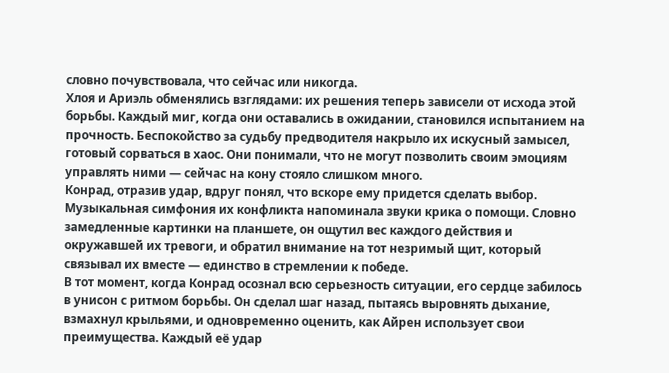словно почувствовала, что сейчас или никогда.
Хлоя и Ариэль обменялись взглядами: их решения теперь зависели от исхода этой борьбы. Каждый миг, когда они оставались в ожидании, становился испытанием на прочность. Беспокойство за судьбу предводителя накрыло их искусный замысел, готовый сорваться в хаос. Они понимали, что не могут позволить своим эмоциям управлять ними — сейчас на кону стояло слишком много.
Конрад, отразив удар, вдруг понял, что вскоре ему придется сделать выбор. Музыкальная симфония их конфликта напоминала звуки крика о помощи. Словно замедленные картинки на планшете, он ощутил вес каждого действия и окружавшей их тревоги, и обратил внимание на тот незримый щит, который связывал их вместе — единство в стремлении к победе.
В тот момент, когда Конрад осознал всю серьезность ситуации, его сердце забилось в унисон с ритмом борьбы. Он сделал шаг назад, пытаясь выровнять дыхание, взмахнул крыльями, и одновременно оценить, как Айрен использует свои преимущества. Каждый её удар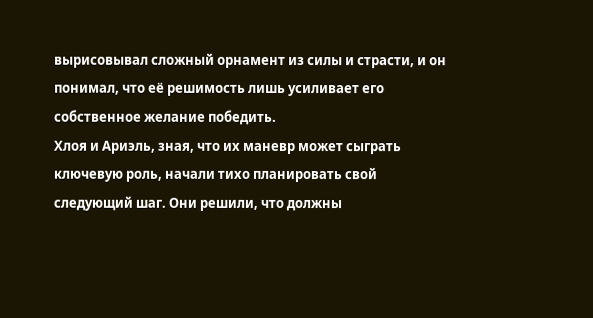вырисовывал сложный орнамент из силы и страсти, и он понимал, что её решимость лишь усиливает его собственное желание победить.
Хлоя и Ариэль, зная, что их маневр может сыграть ключевую роль, начали тихо планировать свой следующий шаг. Они решили, что должны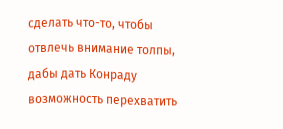сделать что-то, чтобы отвлечь внимание толпы, дабы дать Конраду возможность перехватить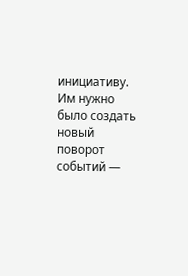инициативу. Им нужно было создать новый поворот событий —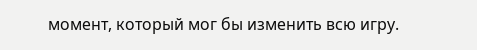момент, который мог бы изменить всю игру.